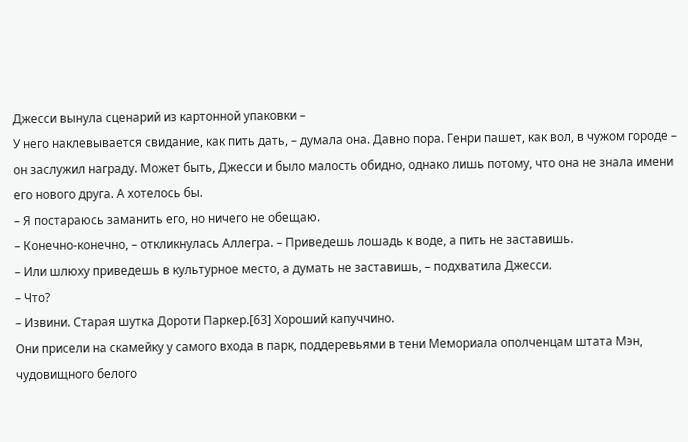Джесси вынула сценарий из картонной упаковки –
У него наклевывается свидание, как пить дать, – думала она. Давно пора. Генри пашет, как вол, в чужом городе – он заслужил награду. Может быть, Джесси и было малость обидно, однако лишь потому, что она не знала имени его нового друга. А хотелось бы.
– Я постараюсь заманить его, но ничего не обещаю.
– Конечно-конечно, – откликнулась Аллегра. – Приведешь лошадь к воде, а пить не заставишь.
– Или шлюху приведешь в культурное место, а думать не заставишь, – подхватила Джесси.
– Что?
– Извини. Старая шутка Дороти Паркер.[63] Хороший капуччино.
Они присели на скамейку у самого входа в парк, поддеревьями в тени Мемориала ополченцам штата Мэн, чудовищного белого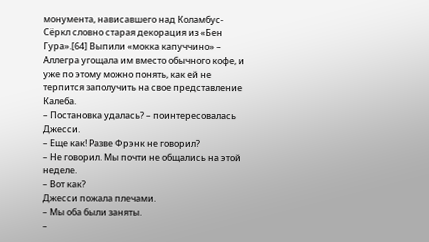монумента, нависавшего над Коламбус-Сёркл словно старая декорация из «Бен Гура».[64] Выпили «мокка капуччино» – Аллегра угощала им вместо обычного кофе, и уже по этому можно понять, как ей не терпится заполучить на свое представление Калеба.
– Постановка удалась? – поинтересовалась Джесси.
– Еще как! Разве Фрэнк не говорил?
– Не говорил. Мы почти не общались на этой неделе.
– Вот как?
Джесси пожала плечами.
– Мы оба были заняты.
–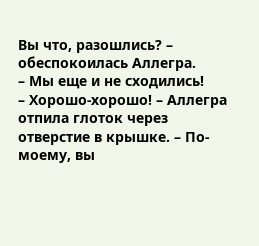Вы что, разошлись? – обеспокоилась Аллегра.
– Мы еще и не сходились!
– Хорошо-хорошо! – Аллегра отпила глоток через отверстие в крышке. – По-моему, вы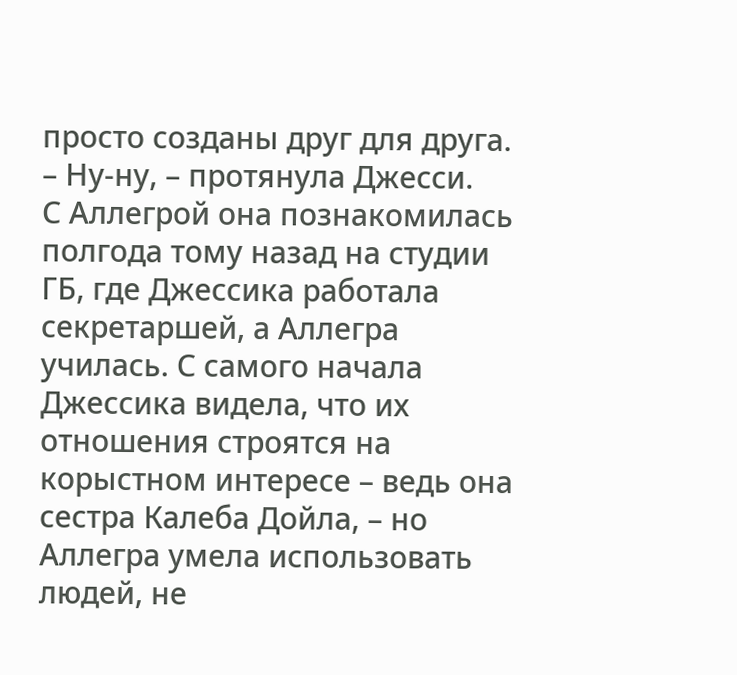просто созданы друг для друга.
– Ну-ну, – протянула Джесси.
С Аллегрой она познакомилась полгода тому назад на студии ГБ, где Джессика работала секретаршей, а Аллегра училась. С самого начала Джессика видела, что их отношения строятся на корыстном интересе – ведь она сестра Калеба Дойла, – но Аллегра умела использовать людей, не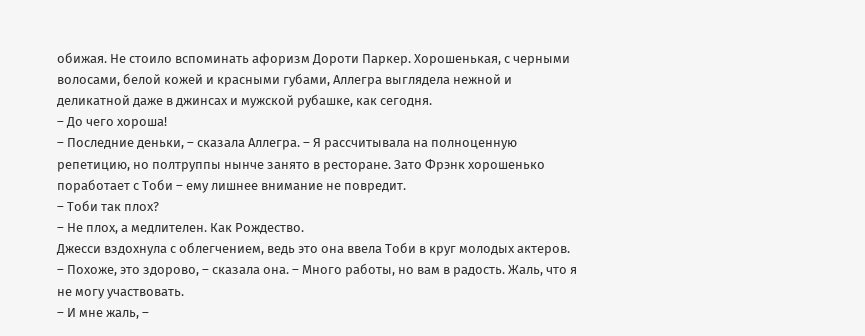обижая. Не стоило вспоминать афоризм Дороти Паркер. Хорошенькая, с черными волосами, белой кожей и красными губами, Аллегра выглядела нежной и деликатной даже в джинсах и мужской рубашке, как сегодня.
– До чего хороша!
– Последние деньки, – сказала Аллегра. – Я рассчитывала на полноценную репетицию, но полтруппы нынче занято в ресторане. Зато Фрэнк хорошенько поработает с Тоби – ему лишнее внимание не повредит.
– Тоби так плох?
– Не плох, а медлителен. Как Рождество.
Джесси вздохнула с облегчением, ведь это она ввела Тоби в круг молодых актеров.
– Похоже, это здорово, – сказала она. – Много работы, но вам в радость. Жаль, что я не могу участвовать.
– И мне жаль, –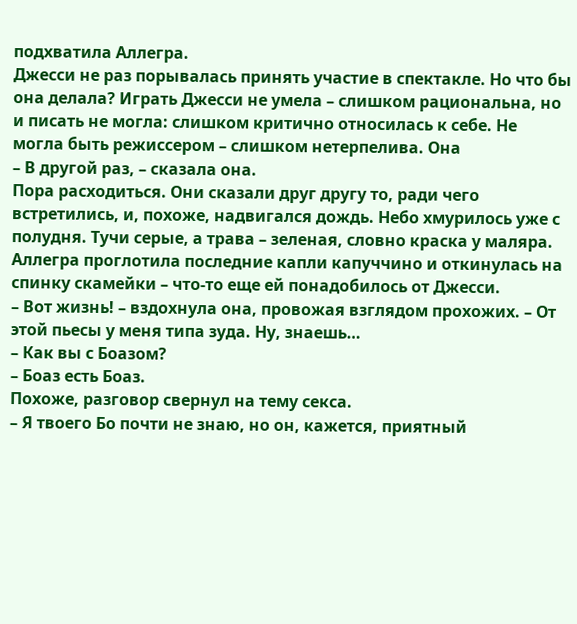подхватила Аллегра.
Джесси не раз порывалась принять участие в спектакле. Но что бы она делала? Играть Джесси не умела – слишком рациональна, но и писать не могла: слишком критично относилась к себе. Не могла быть режиссером – слишком нетерпелива. Она
– В другой раз, – сказала она.
Пора расходиться. Они сказали друг другу то, ради чего встретились, и, похоже, надвигался дождь. Небо хмурилось уже с полудня. Тучи серые, а трава – зеленая, словно краска у маляра.
Аллегра проглотила последние капли капуччино и откинулась на спинку скамейки – что-то еще ей понадобилось от Джесси.
– Вот жизнь! – вздохнула она, провожая взглядом прохожих. – От этой пьесы у меня типа зуда. Ну, знаешь…
– Как вы с Боазом?
– Боаз есть Боаз.
Похоже, разговор свернул на тему секса.
– Я твоего Бо почти не знаю, но он, кажется, приятный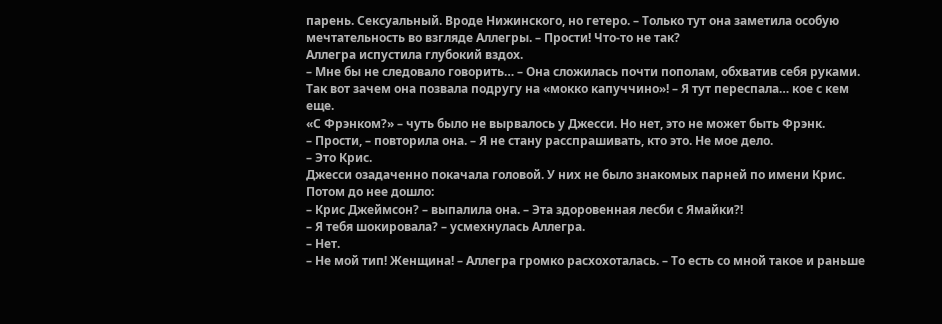парень. Сексуальный. Вроде Нижинского, но гетеро. – Только тут она заметила особую мечтательность во взгляде Аллегры. – Прости! Что-то не так?
Аллегра испустила глубокий вздох.
– Мне бы не следовало говорить… – Она сложилась почти пополам, обхватив себя руками. Так вот зачем она позвала подругу на «мокко капуччино»! – Я тут переспала… кое с кем еще.
«С Фрэнком?» – чуть было не вырвалось у Джесси. Но нет, это не может быть Фрэнк.
– Прости, – повторила она. – Я не стану расспрашивать, кто это. Не мое дело.
– Это Крис.
Джесси озадаченно покачала головой. У них не было знакомых парней по имени Крис. Потом до нее дошло:
– Крис Джеймсон? – выпалила она. – Эта здоровенная лесби с Ямайки?!
– Я тебя шокировала? – усмехнулась Аллегра.
– Нет.
– Не мой тип! Женщина! – Аллегра громко расхохоталась. – То есть со мной такое и раньше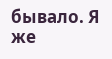бывало. Я же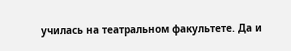училась на театральном факультете. Да и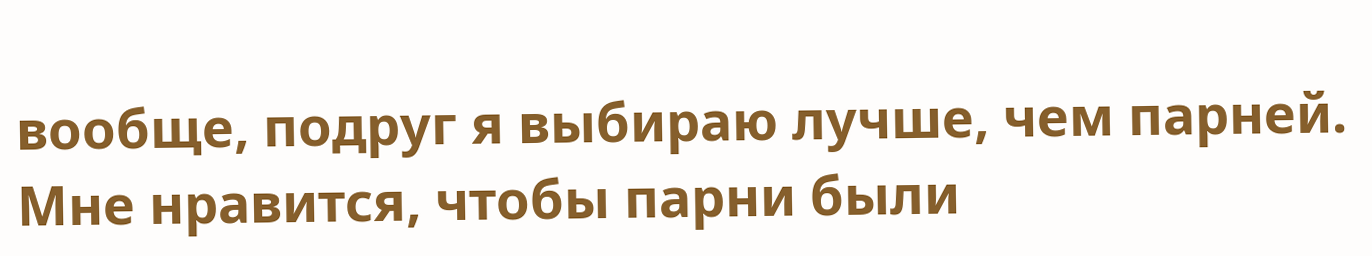вообще, подруг я выбираю лучше, чем парней. Мне нравится, чтобы парни были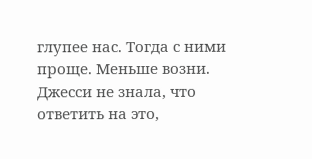глупее нас. Тогда с ними проще. Меньше возни.
Джесси не знала, что ответить на это,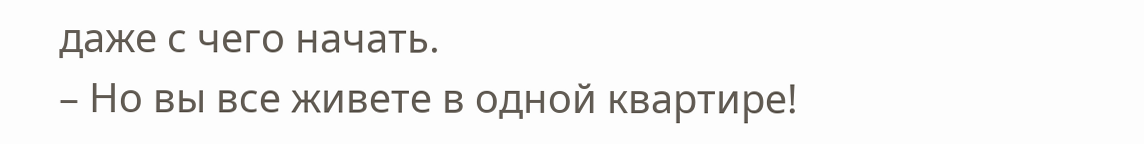даже с чего начать.
– Но вы все живете в одной квартире!